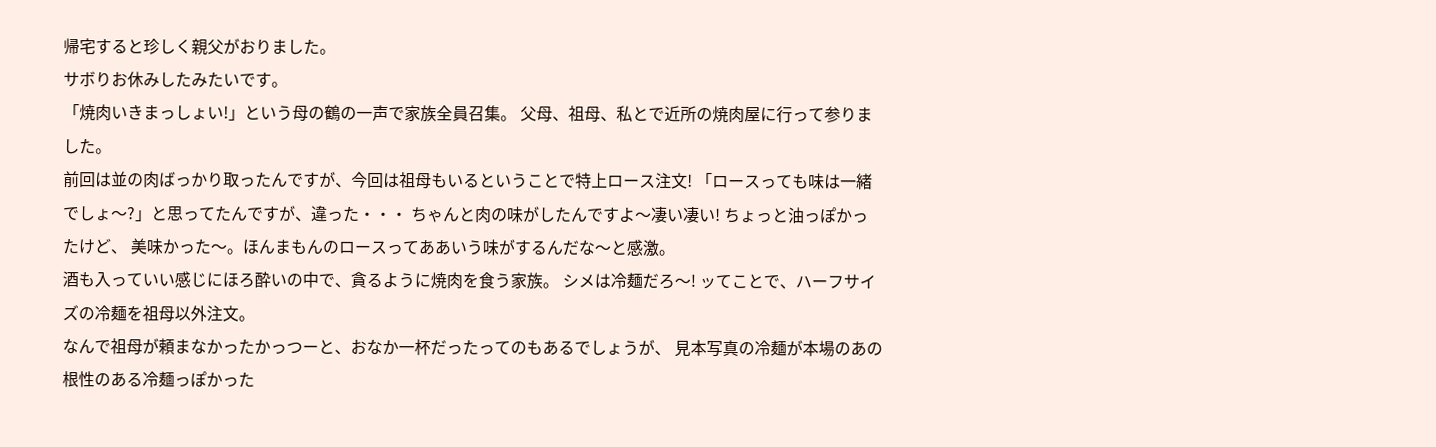帰宅すると珍しく親父がおりました。
サボりお休みしたみたいです。
「焼肉いきまっしょい!」という母の鶴の一声で家族全員召集。 父母、祖母、私とで近所の焼肉屋に行って参りました。
前回は並の肉ばっかり取ったんですが、今回は祖母もいるということで特上ロース注文! 「ロースっても味は一緒でしょ〜?」と思ってたんですが、違った・・・ ちゃんと肉の味がしたんですよ〜凄い凄い! ちょっと油っぽかったけど、 美味かった〜。ほんまもんのロースってああいう味がするんだな〜と感激。
酒も入っていい感じにほろ酔いの中で、貪るように焼肉を食う家族。 シメは冷麺だろ〜! ッてことで、ハーフサイズの冷麺を祖母以外注文。
なんで祖母が頼まなかったかっつーと、おなか一杯だったってのもあるでしょうが、 見本写真の冷麺が本場のあの根性のある冷麺っぽかった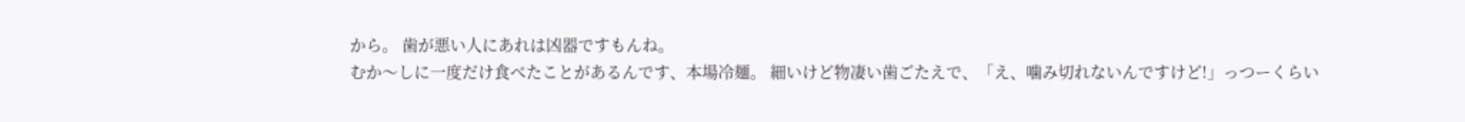から。 歯が悪い人にあれは凶器ですもんね。
むか〜しに一度だけ食べたことがあるんです、本場冷麺。 細いけど物凄い歯ごたえで、「え、噛み切れないんですけど!」っつーくらい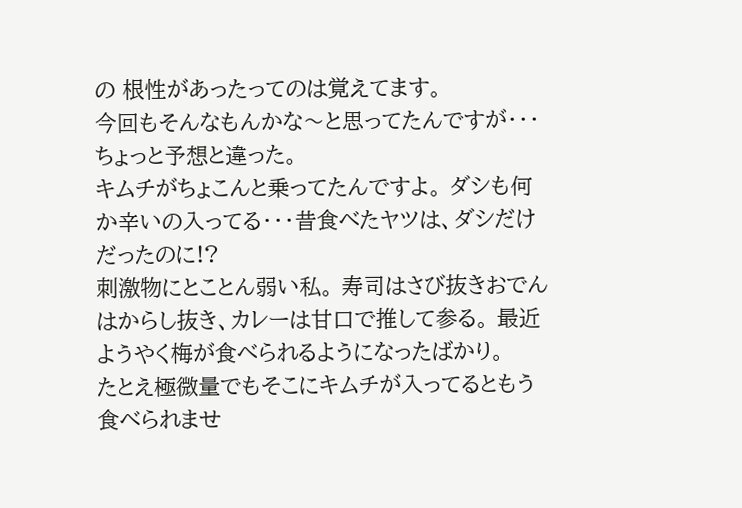の 根性があったってのは覚えてます。
今回もそんなもんかな〜と思ってたんですが・・・ちょっと予想と違った。
キムチがちょこんと乗ってたんですよ。 ダシも何か辛いの入ってる・・・昔食べたヤツは、ダシだけだったのに!?
刺激物にとことん弱い私。 寿司はさび抜きおでんはからし抜き、カレーは甘口で推して参る。 最近ようやく梅が食べられるようになったばかり。
たとえ極微量でもそこにキムチが入ってるともう食べられませ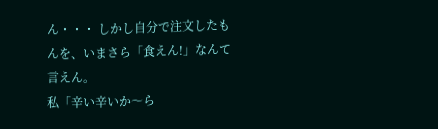ん・・・ しかし自分で注文したもんを、いまさら「食えん!」なんて言えん。
私「辛い辛いか〜ら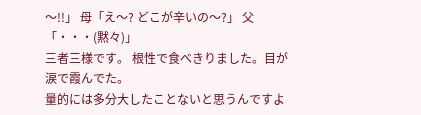〜!!」 母「え〜? どこが辛いの〜?」 父「・・・(黙々)」
三者三様です。 根性で食べきりました。目が涙で霞んでた。
量的には多分大したことないと思うんですよ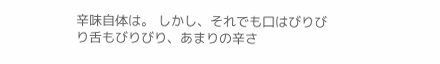辛味自体は。 しかし、それでも口はびりびり舌もびりびり、あまりの辛さ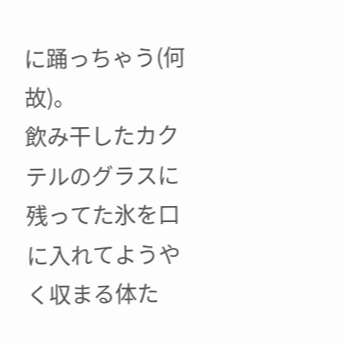に踊っちゃう(何故)。
飲み干したカクテルのグラスに残ってた氷を口に入れてようやく収まる体た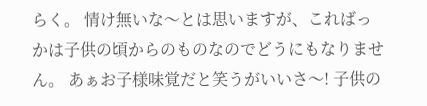らく。 情け無いな〜とは思いますが、こればっかは子供の頃からのものなのでどうにもなりません。 あぁお子様味覚だと笑うがいいさ〜! 子供の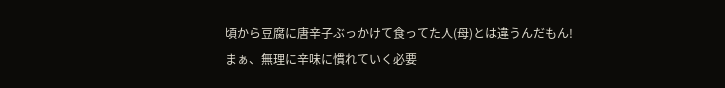頃から豆腐に唐辛子ぶっかけて食ってた人(母)とは違うんだもん!
まぁ、無理に辛味に慣れていく必要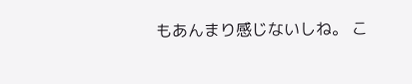もあんまり感じないしね。 こ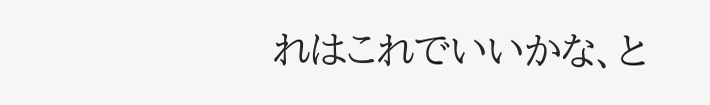れはこれでいいかな、と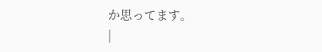か思ってます。
|